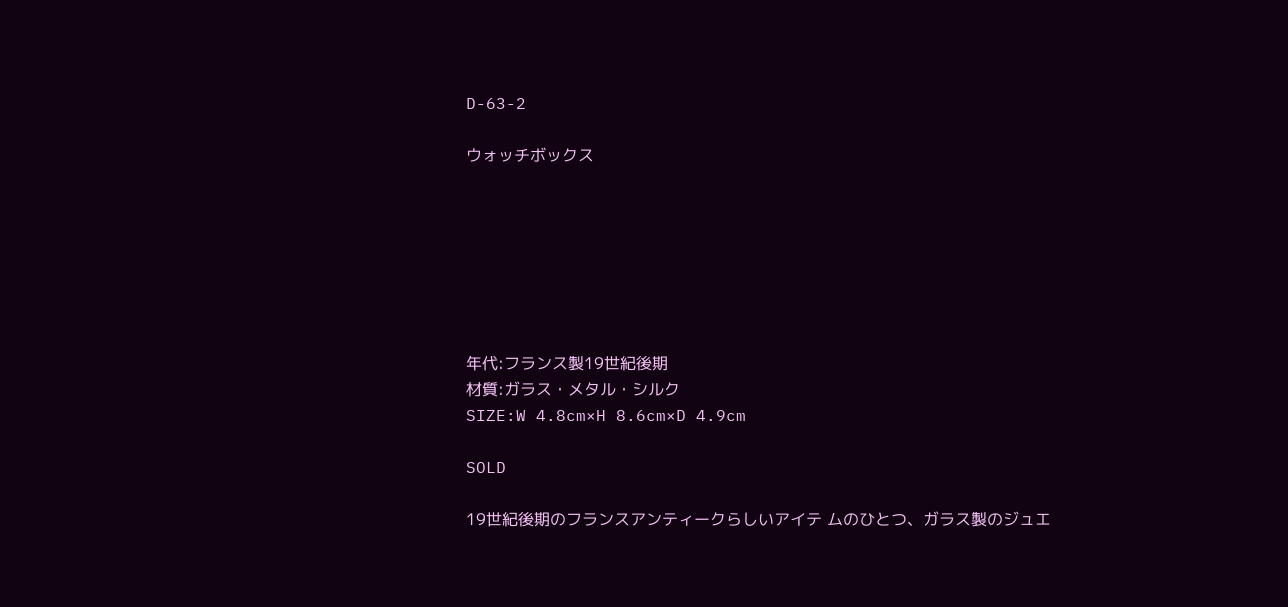D-63-2

ウォッチボックス







年代:フランス製19世紀後期
材質:ガラス・メタル・シルク
SIZE:W 4.8cm×H 8.6cm×D 4.9cm

SOLD

19世紀後期のフランスアンティークらしいアイテ ムのひとつ、ガラス製のジュエ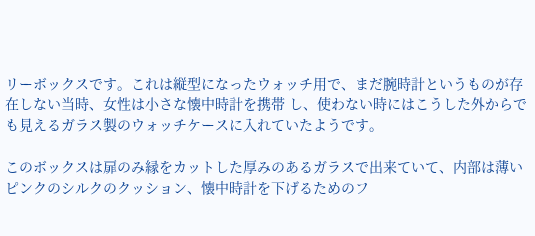リーボックスです。これは縦型になったウォッチ用で、まだ腕時計というものが存在しない当時、女性は小さな懐中時計を携帯 し、使わない時にはこうした外からでも見えるガラス製のウォッチケースに入れていたようです。

このボックスは扉のみ縁をカットした厚みのあるガラスで出来ていて、内部は薄いピンクのシルクのクッション、懐中時計を下げるためのフ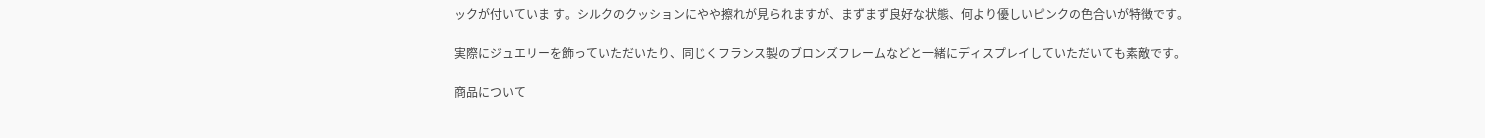ックが付いていま す。シルクのクッションにやや擦れが見られますが、まずまず良好な状態、何より優しいピンクの色合いが特徴です。

実際にジュエリーを飾っていただいたり、同じくフランス製のブロンズフレームなどと一緒にディスプレイしていただいても素敵です。

商品について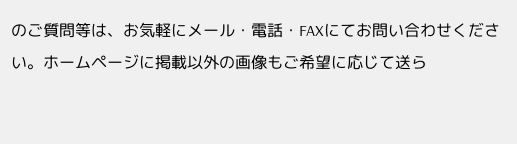のご質問等は、お気軽にメール・電話・FAXにてお問い合わせください。ホームページに掲載以外の画像もご希望に応じて送ら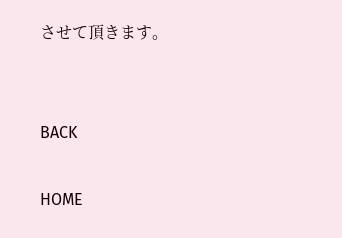させて頂きます。


BACK

HOME